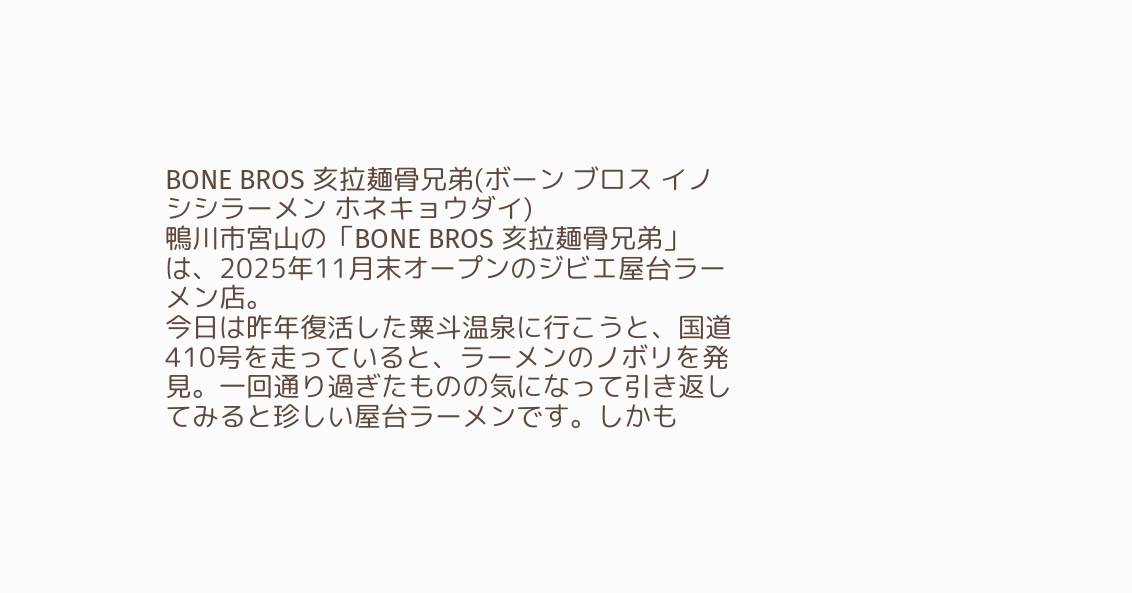BONE BROS 亥拉麺骨兄弟(ボーン ブロス イノシシラーメン ホネキョウダイ)
鴨川市宮山の「BONE BROS 亥拉麺骨兄弟」は、2025年11月末オープンのジビエ屋台ラーメン店。
今日は昨年復活した粟斗温泉に行こうと、国道410号を走っていると、ラーメンのノボリを発見。一回通り過ぎたものの気になって引き返してみると珍しい屋台ラーメンです。しかも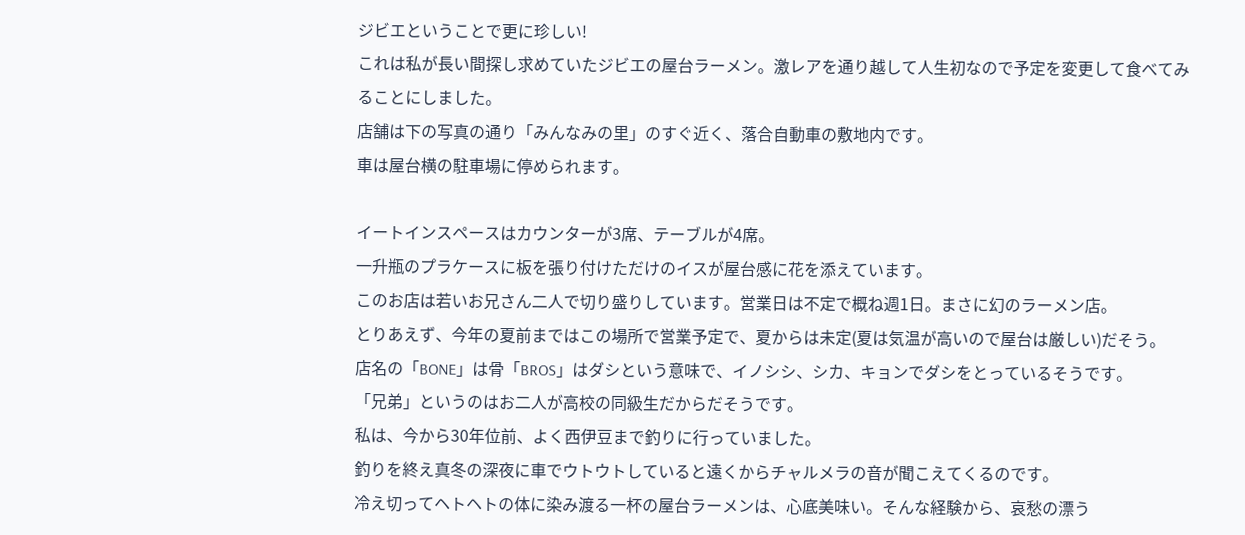ジビエということで更に珍しい!
これは私が長い間探し求めていたジビエの屋台ラーメン。激レアを通り越して人生初なので予定を変更して食べてみることにしました。
店舗は下の写真の通り「みんなみの里」のすぐ近く、落合自動車の敷地内です。
車は屋台横の駐車場に停められます。

イートインスペースはカウンターが3席、テーブルが4席。
一升瓶のプラケースに板を張り付けただけのイスが屋台感に花を添えています。
このお店は若いお兄さん二人で切り盛りしています。営業日は不定で概ね週1日。まさに幻のラーメン店。
とりあえず、今年の夏前まではこの場所で営業予定で、夏からは未定(夏は気温が高いので屋台は厳しい)だそう。
店名の「BONE」は骨「BROS」はダシという意味で、イノシシ、シカ、キョンでダシをとっているそうです。
「兄弟」というのはお二人が高校の同級生だからだそうです。
私は、今から30年位前、よく西伊豆まで釣りに行っていました。
釣りを終え真冬の深夜に車でウトウトしていると遠くからチャルメラの音が聞こえてくるのです。
冷え切ってヘトヘトの体に染み渡る一杯の屋台ラーメンは、心底美味い。そんな経験から、哀愁の漂う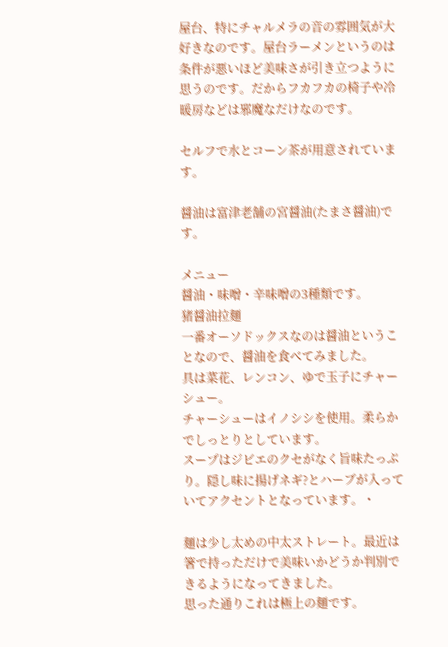屋台、特にチャルメラの音の雰囲気が大好きなのです。屋台ラーメンというのは条件が悪いほど美味さが引き立つように思うのです。だからフカフカの椅子や冷暖房などは邪魔なだけなのです。

セルフで水とコーン茶が用意されています。

醤油は富津老舗の宮醤油(たまさ醤油)です。

メニュー
醤油・味噌・辛味噌の3種類です。
猪醤油拉麺
一番オーソドックスなのは醤油ということなので、醤油を食べてみました。
具は菜花、レンコン、ゆで玉子にチャーシュー。
チャーシューはイノシシを使用。柔らかでしっとりとしています。
スープはジビエのクセがなく旨味たっぷり。隠し味に揚げネギ?とハーブが入っていてアクセントとなっています。・

麺は少し太めの中太ストレート。最近は箸で持っただけで美味いかどうか判別できるようになってきました。
思った通りこれは極上の麺です。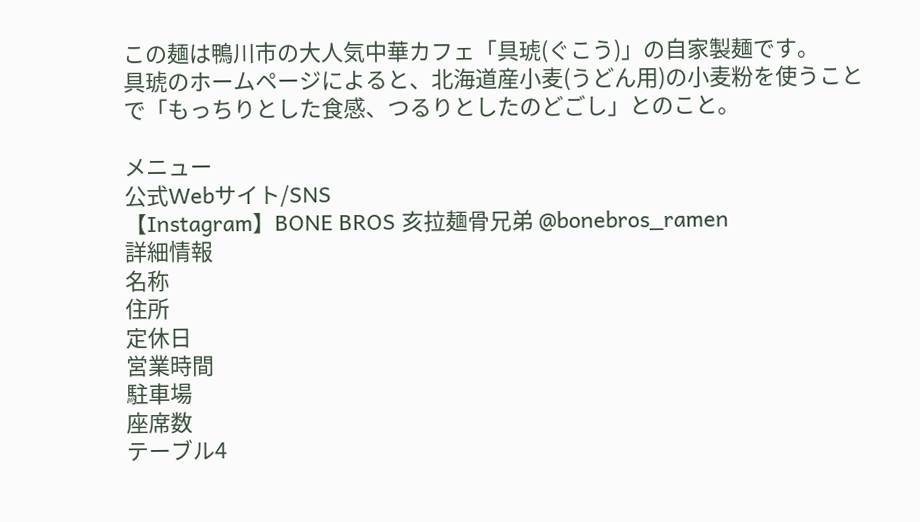この麺は鴨川市の大人気中華カフェ「具琥(ぐこう)」の自家製麺です。
具琥のホームページによると、北海道産小麦(うどん用)の小麦粉を使うことで「もっちりとした食感、つるりとしたのどごし」とのこと。

メニュー
公式Webサイト/SNS
【Instagram】BONE BROS 亥拉麺骨兄弟 @bonebros_ramen
詳細情報
名称
住所
定休日
営業時間
駐車場
座席数
テーブル4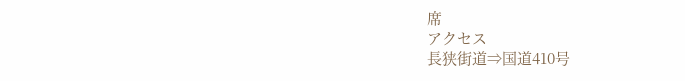席
アクセス
長狭街道⇒国道410号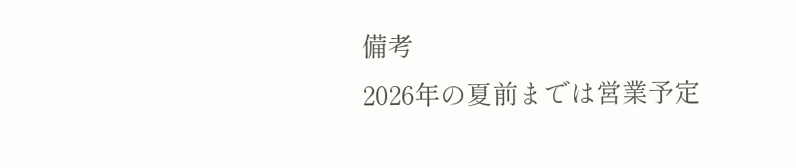備考
2026年の夏前までは営業予定